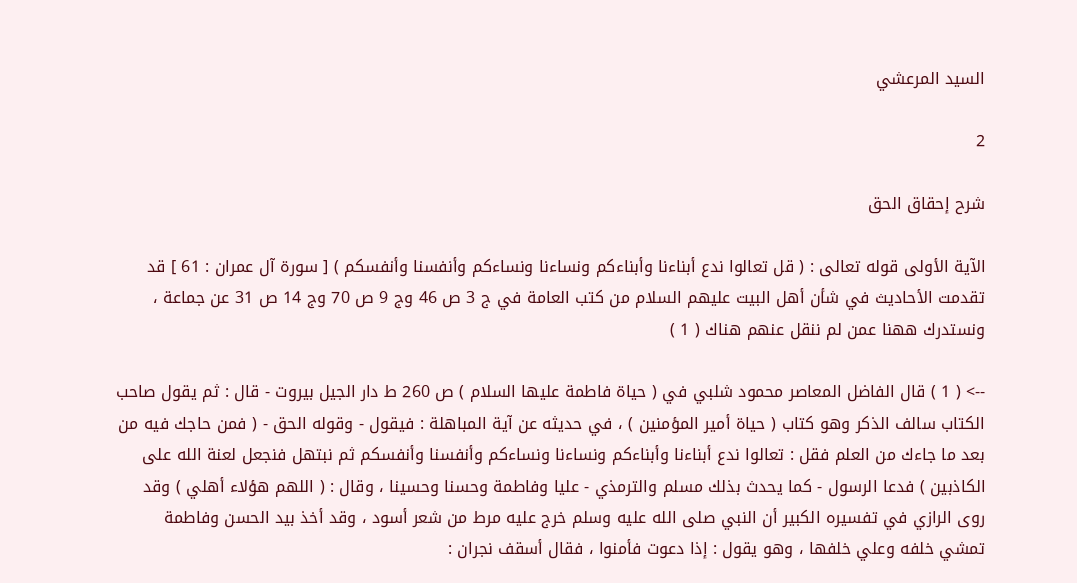السيد المرعشي

2

شرح إحقاق الحق

الآية الأولى قوله تعالى : ( قل تعالوا ندع أبناءنا وأبناءكم ونساءنا ونساءكم وأنفسنا وأنفسكم ) [ سورة آل عمران : 61 ] قد تقدمت الأحاديث في شأن أهل البيت عليهم السلام من كتب العامة في ج 3 ص 46 وج 9 ص 70 وج 14 ص 31 عن جماعة ، ونستدرك ههنا عمن لم ننقل عنهم هناك ( 1 )

--> ( 1 ) قال الفاضل المعاصر محمود شلبي في ( حياة فاطمة عليها السلام ) ص 260 ط دار الجيل بيروت - قال : ثم يقول صاحب الكتاب سالف الذكر وهو كتاب ( حياة أمير المؤمنين ) ، في حديثه عن آية المباهلة : فيقول - وقوله الحق - ( فمن حاجك فيه من بعد ما جاءك من العلم فقل : تعالوا ندع أبناءنا وأبناءكم ونساءنا ونساءكم وأنفسنا وأنفسكم ثم نبتهل فنجعل لعنة الله على الكاذبين ) فدعا الرسول - كما يحدث بذلك مسلم والترمذي - عليا وفاطمة وحسنا وحسينا ، وقال : ( اللهم هؤلاء أهلي ) وقد روى الرازي في تفسيره الكبير أن النبي صلى الله عليه وسلم خرج عليه مرط من شعر أسود ، وقد أخذ بيد الحسن وفاطمة تمشي خلفه وعلي خلفها ، وهو يقول : إذا دعوت فأمنوا ، فقال أسقف نجران :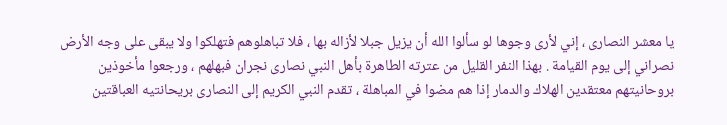يا معشر النصارى ، إني لأرى وجوها لو سألوا الله أن يزيل جبلا لأزاله بها ، فلا تباهلوهم فتهلكوا ولا يبقى على وجه الأرض نصراني إلى يوم القيامة . بهذا النفر القليل من عترته الطاهرة بأهل النبي نصارى نجران فبهلهم ، ورجعوا مأخوذين بروحانيتهم معتقدين الهلاك والدمار إذا هم مضوا في المباهلة ، تقدم النبي الكريم إلى النصارى بريحانتيه العباقتين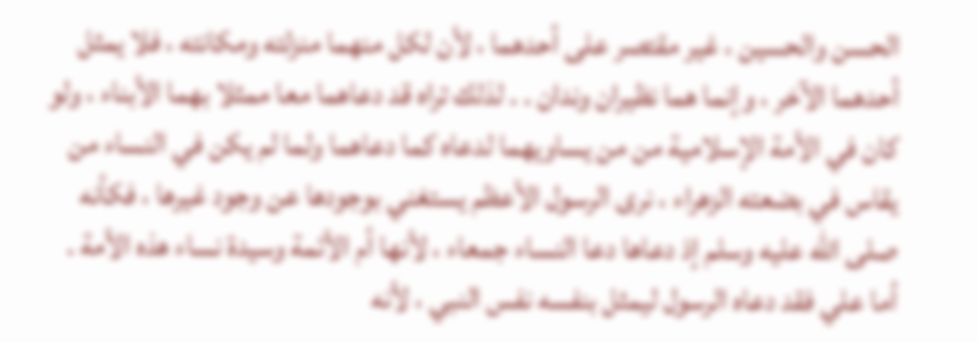الحسن والحسين ، غير مقتصر على أحدهما ، لأن لكل منهما منزلته ومكانته ، فلا يمثل أحدهما الآخر ، وإنما هما نظيران وندان . . لذلك تراه قد دعاهما معا ممثلا بهما الأبناء ، ولو كان في الأمة الإسلامية من من يساويهما لدعاه كما دعاهما ولما لم يكن في النساء من يقاس في بضعته الزهراء ، نرى الرسول الأعظم يستغني بوجودها عن وجود غيرها ، فكأنه صلى الله عليه وسلم إذ دعاها دعا النساء جمعاء ، لأنها أم الأئمة وسيدة نساء هذه الأمة . أما علي فقد دعاه الرسول ليمثل بنفسه نفس النبي ، لأنه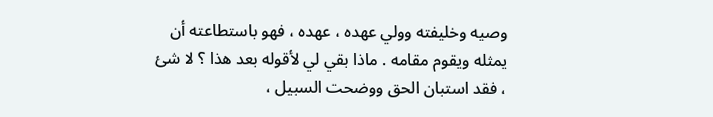وصيه وخليفته وولي عهده ، عهده ، فهو باستطاعته أن يمثله ويقوم مقامه . ماذا بقي لي لأقوله بعد هذا ؟ لا شئ ، فقد استبان الحق ووضحت السبيل ،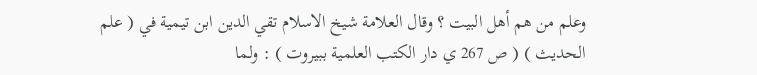وعلم من هم أهل البيت ؟ وقال العلامة شيخ الاسلام تقي الدين ابن تيمية في ( علم الحديث ) ( ص 267 ي دار الكتب العلمية ببيروت ) : ولما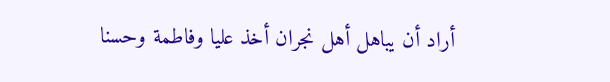أراد أن يباهل أهل نجران أخذ عليا وفاطمة وحسنا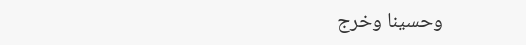وحسينا وخرج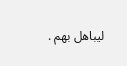ليباهل بهم .